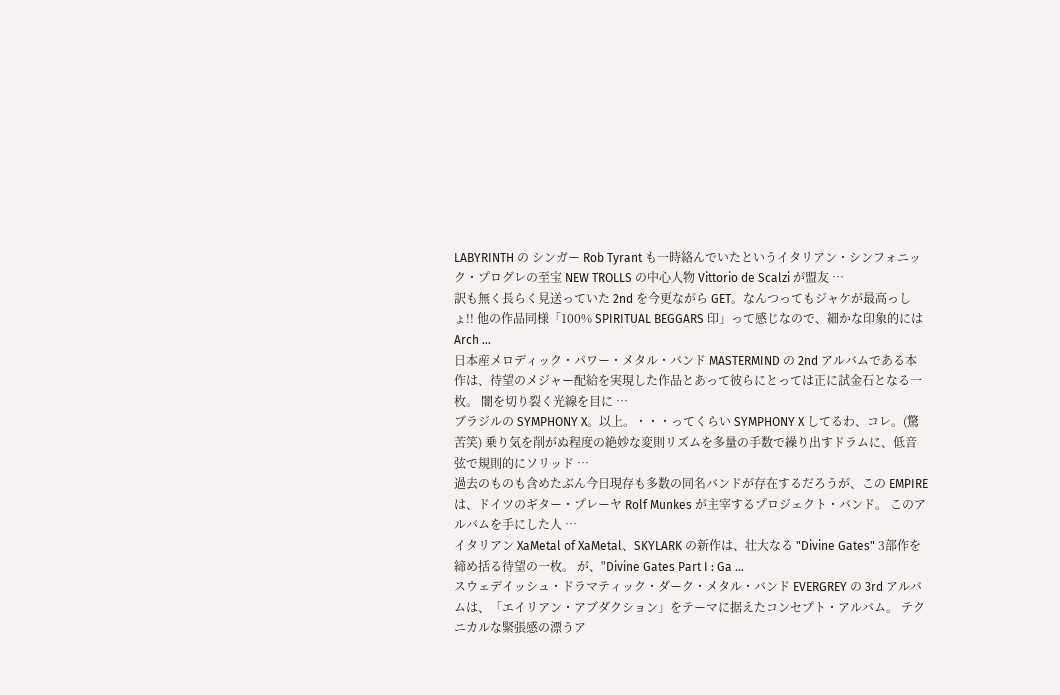LABYRINTH の シンガー Rob Tyrant も一時絡んでいたというイタリアン・シンフォニック・プログレの至宝 NEW TROLLS の中心人物 Vittorio de Scalzi が盟友 …
訳も無く長らく見送っていた 2nd を今更ながら GET。なんつってもジャケが最高っしょ!! 他の作品同様「100% SPIRITUAL BEGGARS 印」って感じなので、細かな印象的には Arch …
日本産メロディック・パワー・メタル・バンド MASTERMIND の 2nd アルバムである本作は、待望のメジャー配給を実現した作品とあって彼らにとっては正に試金石となる一枚。 闇を切り裂く光線を目に …
ブラジルの SYMPHONY X。以上。・・・ってくらい SYMPHONY X してるわ、コレ。(驚苦笑) 乗り気を削がぬ程度の絶妙な変則リズムを多量の手数で繰り出すドラムに、低音弦で規則的にソリッド …
過去のものも含めたぶん今日現存も多数の同名バンドが存在するだろうが、この EMPIRE は、ドイツのギター・プレーヤ Rolf Munkes が主宰するプロジェクト・バンド。 このアルバムを手にした人 …
イタリアン XaMetal of XaMetal、SKYLARK の新作は、壮大なる "Divine Gates" 3部作を締め括る待望の一枚。 が、"Divine Gates Part I : Ga …
スウェデイッシュ・ドラマティック・ダーク・メタル・バンド EVERGREY の 3rd アルバムは、「エイリアン・アブダクション」をテーマに据えたコンセプト・アルバム。 テクニカルな緊張感の漂うア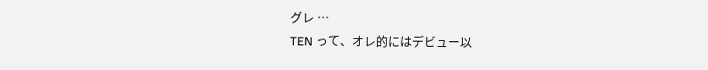グレ …
TEN って、オレ的にはデビュー以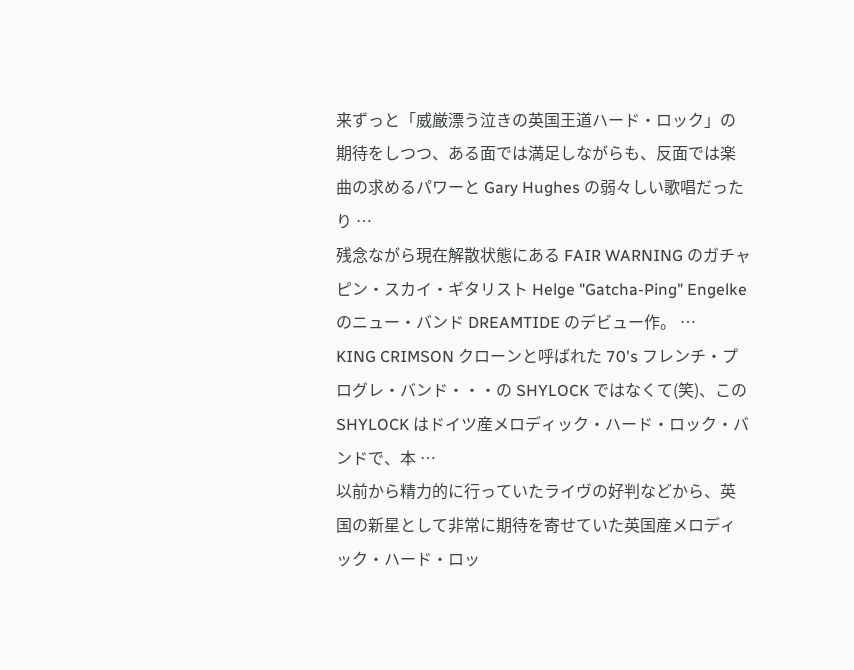来ずっと「威厳漂う泣きの英国王道ハード・ロック」の期待をしつつ、ある面では満足しながらも、反面では楽曲の求めるパワーと Gary Hughes の弱々しい歌唱だったり …
残念ながら現在解散状態にある FAIR WARNING のガチャピン・スカイ・ギタリスト Helge "Gatcha-Ping" Engelke のニュー・バンド DREAMTIDE のデビュー作。 …
KING CRIMSON クローンと呼ばれた 70's フレンチ・プログレ・バンド・・・の SHYLOCK ではなくて(笑)、この SHYLOCK はドイツ産メロディック・ハード・ロック・バンドで、本 …
以前から精力的に行っていたライヴの好判などから、英国の新星として非常に期待を寄せていた英国産メロディック・ハード・ロッ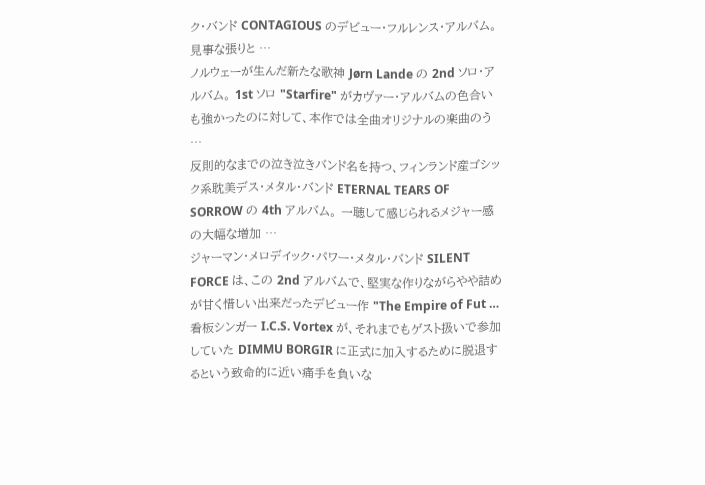ク・バンド CONTAGIOUS のデビュー・フルレンス・アルバム。 見事な張りと …
ノルウェーが生んだ新たな歌神 Jørn Lande の 2nd ソロ・アルバム。 1st ソロ "Starfire" がカヴァー・アルバムの色合いも強かったのに対して、本作では全曲オリジナルの楽曲のう …
反則的なまでの泣き泣きバンド名を持つ、フィンランド産ゴシック系耽美デス・メタル・バンド ETERNAL TEARS OF SORROW の 4th アルバム。 一聴して感じられるメジャー感の大幅な増加 …
ジャーマン・メロデイック・パワー・メタル・バンド SILENT FORCE は、この 2nd アルバムで、堅実な作りながらやや詰めが甘く惜しい出来だったデビュー作 "The Empire of Fut …
看板シンガー I.C.S. Vortex が、それまでもゲスト扱いで参加していた DIMMU BORGIR に正式に加入するために脱退するという致命的に近い痛手を負いな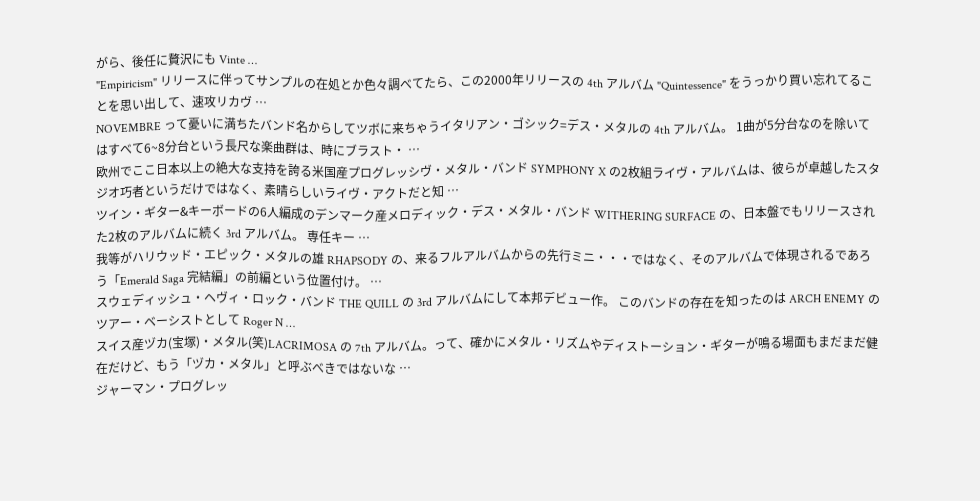がら、後任に贅沢にも Vinte …
"Empiricism" リリースに伴ってサンプルの在処とか色々調べてたら、この2000年リリースの 4th アルバム "Quintessence" をうっかり買い忘れてることを思い出して、速攻リカヴ …
NOVEMBRE って憂いに満ちたバンド名からしてツボに来ちゃうイタリアン・ゴシック=デス・メタルの 4th アルバム。 1曲が5分台なのを除いてはすべて6~8分台という長尺な楽曲群は、時にブラスト・ …
欧州でここ日本以上の絶大な支持を誇る米国産プログレッシヴ・メタル・バンド SYMPHONY X の2枚組ライヴ・アルバムは、彼らが卓越したスタジオ巧者というだけではなく、素晴らしいライヴ・アクトだと知 …
ツイン・ギター&キーボードの6人編成のデンマーク産メロディック・デス・メタル・バンド WITHERING SURFACE の、日本盤でもリリースされた2枚のアルバムに続く 3rd アルバム。 専任キー …
我等がハリウッド・エピック・メタルの雄 RHAPSODY の、来るフルアルバムからの先行ミニ・・・ではなく、そのアルバムで体現されるであろう「Emerald Saga 完結編」の前編という位置付け。 …
スウェディッシュ・ヘヴィ・ロック・バンド THE QUILL の 3rd アルバムにして本邦デビュー作。 このバンドの存在を知ったのは ARCH ENEMY のツアー・ベーシストとして Roger N …
スイス産ヅカ(宝塚)・メタル(笑)LACRIMOSA の 7th アルバム。って、確かにメタル・リズムやディストーション・ギターが鳴る場面もまだまだ健在だけど、もう「ヅカ・メタル」と呼ぶべきではないな …
ジャーマン・プログレッ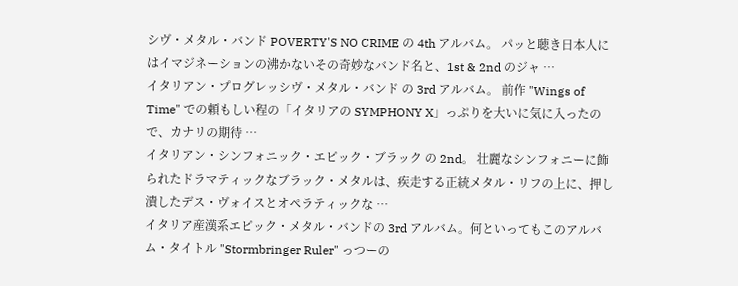シヴ・メタル・バンド POVERTY'S NO CRIME の 4th アルバム。 パッと聴き日本人にはイマジネーションの沸かないその奇妙なバンド名と、1st & 2nd のジャ …
イタリアン・プログレッシヴ・メタル・バンド の 3rd アルバム。 前作 "Wings of Time" での頼もしい程の「イタリアの SYMPHONY X」っぷりを大いに気に入ったので、カナリの期待 …
イタリアン・シンフォニック・エピック・ブラック の 2nd。 壮麗なシンフォニーに飾られたドラマティックなブラック・メタルは、疾走する正統メタル・リフの上に、押し潰したデス・ヴォイスとオペラティックな …
イタリア産漢系エピック・メタル・バンドの 3rd アルバム。何といってもこのアルバム・タイトル "Stormbringer Ruler" っつーの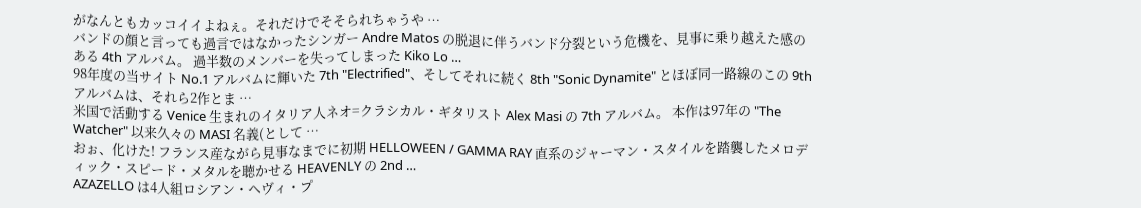がなんともカッコイイよねぇ。それだけでそそられちゃうや …
バンドの顔と言っても過言ではなかったシンガー Andre Matos の脱退に伴うバンド分裂という危機を、見事に乗り越えた感のある 4th アルバム。 過半数のメンバーを失ってしまった Kiko Lo …
98年度の当サイト No.1 アルバムに輝いた 7th "Electrified"、そしてそれに続く 8th "Sonic Dynamite" とほぼ同一路線のこの 9th アルバムは、それら2作とま …
米国で活動する Venice 生まれのイタリア人ネオ=クラシカル・ギタリスト Alex Masi の 7th アルバム。 本作は97年の "The Watcher" 以来久々の MASI 名義(として …
おぉ、化けた! フランス産ながら見事なまでに初期 HELLOWEEN / GAMMA RAY 直系のジャーマン・スタイルを踏襲したメロディック・スピード・メタルを聴かせる HEAVENLY の 2nd …
AZAZELLO は4人組ロシアン・ヘヴィ・プ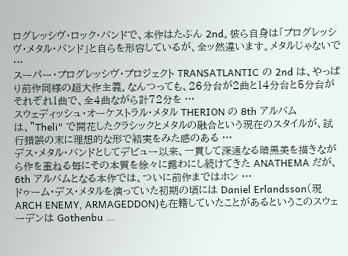ログレッシヴ・ロック・バンドで、本作はたぶん 2nd。彼ら自身は「プログレッシヴ・メタル・バンド」と自らを形容しているが、全ッ然違います。メタルじゃないで …
スーパー・プログレッシヴ・プロジェクト TRANSATLANTIC の 2nd は、やっぱり前作同様の超大作主義。なんつっても、26分台が2曲と14分台と5分台がそれぞれ1曲で、全4曲ながら計72分を …
スウェディッシュ・オーケストラル・メタル THERION の 8th アルバムは、"Theli" で開花したクラシックとメタルの融合という現在のスタイルが、試行錯誤の末に理想的な形で結実をみた感のある …
デス・メタル・バンドとしてデビュー以来、一貫して深遠なる暗黒美を描きながら作を重ねる毎にその本質を徐々に露わにし続けてきた ANATHEMA だが、6th アルバムとなる本作では、ついに前作まではホン …
ドゥーム・デス・メタルを演っていた初期の頃には Daniel Erlandsson(現 ARCH ENEMY, ARMAGEDDON)も在籍していたことがあるというこのスウェーデンは Gothenbu …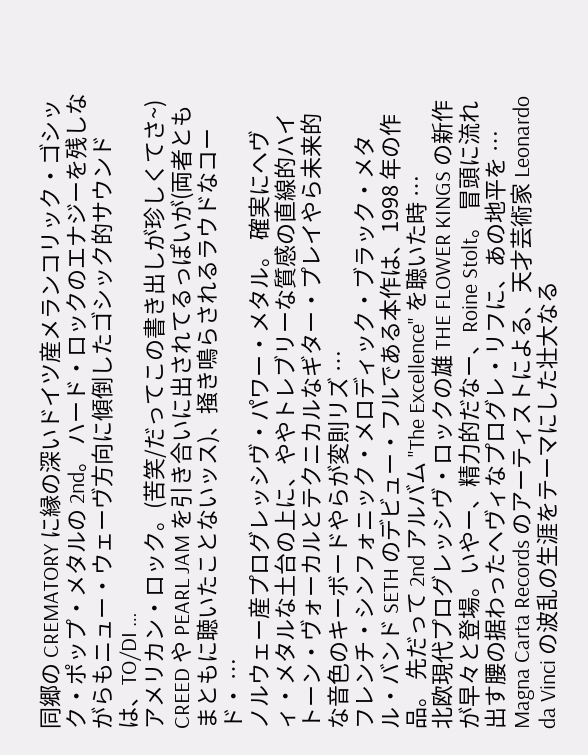同郷の CREMATORY に縁の深いドイツ産メランコリック・ゴシック・ポップ・メタルの 2nd。 ハード・ロックのエナジーを残しながらもニュー・ウェーヴ方向に傾倒したゴシック的サウンドは、TO/DI …
アメリカン・ロック。(苦笑/だってこの書き出しが珍しくてさ~) CREED や PEARL JAM を引き合いに出されてるっぽいが(両者ともまともに聴いたことないッス)、掻き鳴らされるラウドなコード・ …
ノルウェー産プログレッシヴ・パワー・メタル。 確実にヘヴィ・メタルな土台の上に、ややトレブリーな質感の直線的ハイトーン・ヴォーカルとテクニカルなギター・プレイやら未来的な音色のキーボードやらが変則リズ …
フレンチ・シンフォニック・メロディック・ブラック・メタル・バンド SETH のデビュー・フルである本作は、1998 年の作品。 先だって 2nd アルバム "The Excellence" を聴いた時 …
北欧現代プログレッシヴ・ロックの雄 THE FLOWER KINGS の新作が早々と登場。いやー、精力的だなー、Roine Stolt。 冒頭に流れ出す腰の据わったヘヴィなプログレ・リフに、あの地平を …
Magna Carta Records のアーティストによる、天才芸術家 Leonardo da Vinci の波乱の生涯をテーマにした壮大なる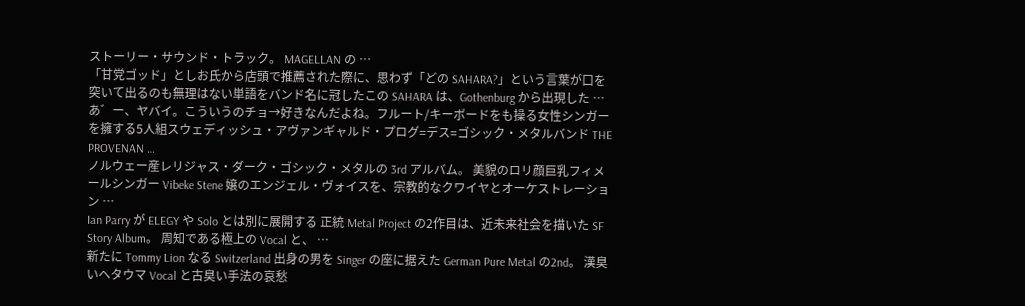ストーリー・サウンド・トラック。 MAGELLAN の …
「甘党ゴッド」としお氏から店頭で推薦された際に、思わず「どの SAHARA?」という言葉が口を突いて出るのも無理はない単語をバンド名に冠したこの SAHARA は、Gothenburg から出現した …
あ゛ー、ヤバイ。こういうのチョ→好きなんだよね。フルート/キーボードをも操る女性シンガーを擁する5人組スウェディッシュ・アヴァンギャルド・プログ=デス=ゴシック・メタルバンド THE PROVENAN …
ノルウェー産レリジャス・ダーク・ゴシック・メタルの 3rd アルバム。 美貌のロリ顔巨乳フィメールシンガー Vibeke Stene 嬢のエンジェル・ヴォイスを、宗教的なクワイヤとオーケストレーション …
Ian Parry が ELEGY や Solo とは別に展開する 正統 Metal Project の2作目は、近未来社会を描いた SF Story Album。 周知である極上の Vocal と、 …
新たに Tommy Lion なる Switzerland 出身の男を Singer の座に据えた German Pure Metal の2nd。 漢臭いヘタウマ Vocal と古臭い手法の哀愁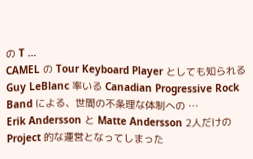の T …
CAMEL の Tour Keyboard Player としても知られる Guy LeBlanc 率いる Canadian Progressive Rock Band による、世間の不条理な体制への …
Erik Andersson と Matte Andersson 2人だけの Project 的な運営となってしまった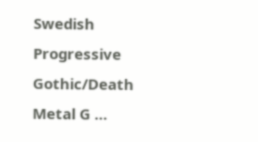Swedish Progressive Gothic/Death Metal G …